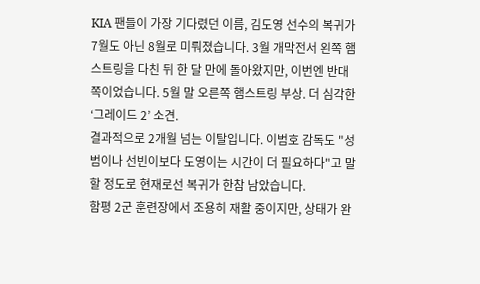KIA 팬들이 가장 기다렸던 이름, 김도영 선수의 복귀가 7월도 아닌 8월로 미뤄졌습니다. 3월 개막전서 왼쪽 햄스트링을 다친 뒤 한 달 만에 돌아왔지만, 이번엔 반대쪽이었습니다. 5월 말 오른쪽 햄스트링 부상. 더 심각한 ‘그레이드 2’ 소견.
결과적으로 2개월 넘는 이탈입니다. 이범호 감독도 "성범이나 선빈이보다 도영이는 시간이 더 필요하다"고 말할 정도로 현재로선 복귀가 한참 남았습니다.
함평 2군 훈련장에서 조용히 재활 중이지만, 상태가 완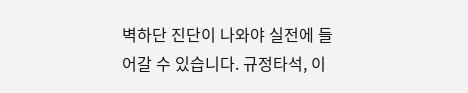벽하단 진단이 나와야 실전에 들어갈 수 있습니다. 규정타석, 이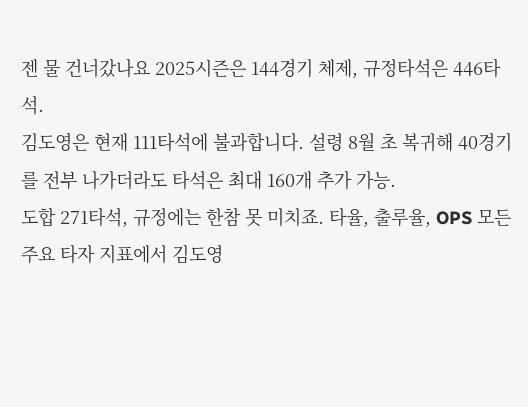젠 물 건너갔나요 2025시즌은 144경기 체제, 규정타석은 446타석.
김도영은 현재 111타석에 불과합니다. 설령 8월 초 복귀해 40경기를 전부 나가더라도 타석은 최대 160개 추가 가능.
도합 271타석, 규정에는 한참 못 미치죠. 타율, 출루율, OPS 모든 주요 타자 지표에서 김도영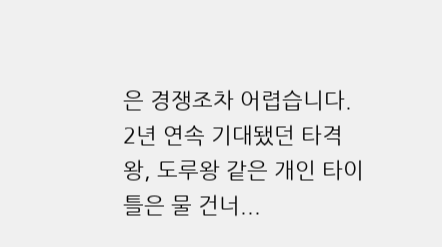은 경쟁조차 어렵습니다. 2년 연속 기대됐던 타격왕, 도루왕 같은 개인 타이틀은 물 건너...